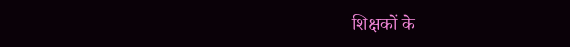शिक्षकों के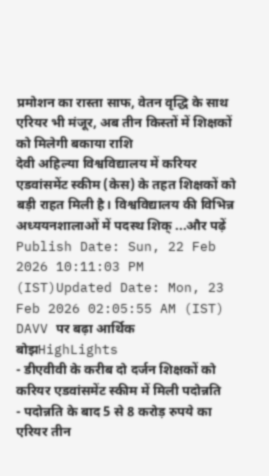प्रमोशन का रास्ता साफ, वेतन वृद्धि के साथ एरियर भी मंजूर, अब तीन किस्तों में शिक्षकों को मिलेगी बकाया राशि
देवी अहिल्या विश्वविद्यालय में करियर एडवांसमेंट स्कीम (केस) के तहत शिक्षकों को बड़ी राहत मिली है। विश्वविद्यालय की विभिन्न अध्ययनशालाओं में पदस्थ शिक् ...और पढ़ें
Publish Date: Sun, 22 Feb 2026 10:11:03 PM (IST)Updated Date: Mon, 23 Feb 2026 02:05:55 AM (IST)
DAVV पर बढ़ा आर्थिक बोझHighLights
- डीएवीवी के करीब दो दर्जन शिक्षकों को करियर एडवांसमेंट स्कीम में मिली पदोन्नति
- पदोन्नति के बाद 5 से 8 करोड़ रुपये का एरियर तीन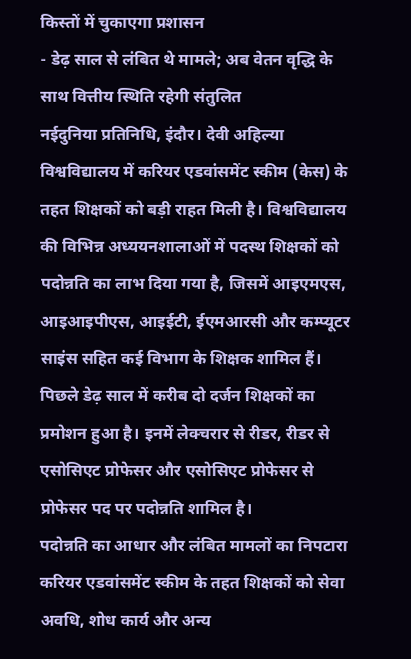किस्तों में चुकाएगा प्रशासन
- डेढ़ साल से लंबित थे मामले; अब वेतन वृद्धि के साथ वित्तीय स्थिति रहेगी संतुलित
नईदुनिया प्रतिनिधि, इंदौर। देवी अहिल्या विश्वविद्यालय में करियर एडवांसमेंट स्कीम (केस) के तहत शिक्षकों को बड़ी राहत मिली है। विश्वविद्यालय की विभिन्न अध्ययनशालाओं में पदस्थ शिक्षकों को पदोन्नति का लाभ दिया गया है, जिसमें आइएमएस, आइआइपीएस, आइईटी, ईएमआरसी और कम्प्यूटर साइंस सहित कई विभाग के शिक्षक शामिल हैं। पिछले डेढ़ साल में करीब दो दर्जन शिक्षकों का प्रमोशन हुआ है। इनमें लेक्चरार से रीडर, रीडर से एसोसिएट प्रोफेसर और एसोसिएट प्रोफेसर से प्रोफेसर पद पर पदोन्नति शामिल है।
पदोन्नति का आधार और लंबित मामलों का निपटारा
करियर एडवांसमेंट स्कीम के तहत शिक्षकों को सेवा अवधि, शोध कार्य और अन्य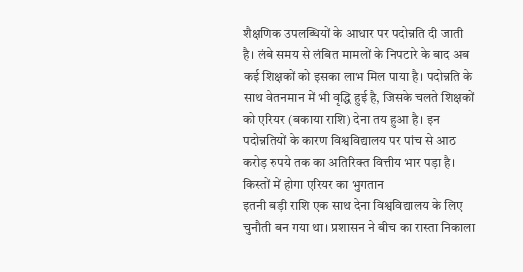शैक्षणिक उपलब्धियों के आधार पर पदोन्नति दी जाती है। लंबे समय से लंबित मामलों के निपटारे के बाद अब कई शिक्षकों को इसका लाभ मिल पाया है। पदोन्नति के साथ वेतनमान में भी वृद्धि हुई है, जिसके चलते शिक्षकों को एरियर (बकाया राशि) देना तय हुआ है। इन पदोन्नतियों के कारण विश्वविद्यालय पर पांच से आठ करोड़ रुपये तक का अतिरिक्त वित्तीय भार पड़ा है।
किस्तों में होगा एरियर का भुगतान
इतनी बड़ी राशि एक साथ देना विश्वविद्यालय के लिए चुनौती बन गया था। प्रशासन ने बीच का रास्ता निकाला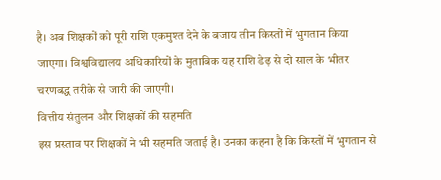है। अब शिक्षकों को पूरी राशि एकमुश्त देने के बजाय तीन किस्तों में भुगतान किया जाएगा। विश्वविद्यालय अधिकारियों के मुताबिक यह राशि डेढ़ से दो साल के भीतर चरणबद्ध तरीके से जारी की जाएगी।
वित्तीय संतुलन और शिक्षकों की सहमति
इस प्रस्ताव पर शिक्षकों ने भी सहमति जताई है। उनका कहना है कि किस्तों में भुगतान से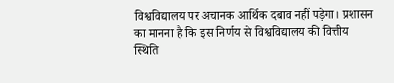विश्वविद्यालय पर अचानक आर्थिक दबाव नहीं पड़ेगा। प्रशासन का मानना है कि इस निर्णय से विश्वविद्यालय की वित्तीय स्थिति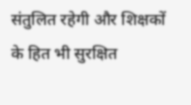संतुलित रहेगी और शिक्षकों के हित भी सुरक्षित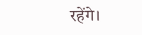रहेंगे।